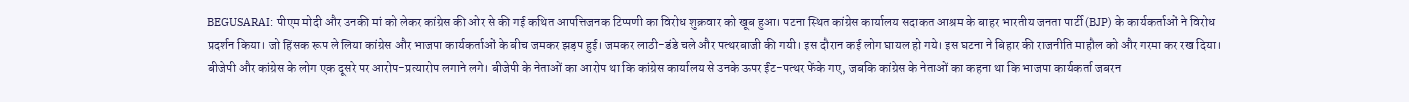BEGUSARAI: पीएम मोदी और उनकी मां को लेकर कांग्रेस की ओर से की गई कथित आपत्तिजनक टिप्पणी का विरोध शुक्रवार को खूब हुआ। पटना स्थित कांग्रेस कार्यालय सदाकत आश्रम के बाहर भारतीय जनता पार्टी (BJP) के कार्यकर्ताओं ने विरोध प्रदर्शन किया। जो हिंसक रूप ले लिया कांग्रेस और भाजपा कार्यकर्ताओं के बीच जमकर झड़प हुई। जमकर लाठी-डंडे चले और पत्थरबाजी की गयी। इस दौरान कई लोग घायल हो गये। इस घटना ने बिहार की राजनीति माहौल को और गरमा कर रख दिया।
बीजेपी और कांग्रेस के लोग एक दूसरे पर आरोप-प्रत्यारोप लगाने लगे। बीजेपी के नेताओं का आरोप था कि कांग्रेस कार्यालय से उनके ऊपर ईंट-पत्थर फेंके गए, जबकि कांग्रेस के नेताओं का कहना था कि भाजपा कार्यकर्ता जबरन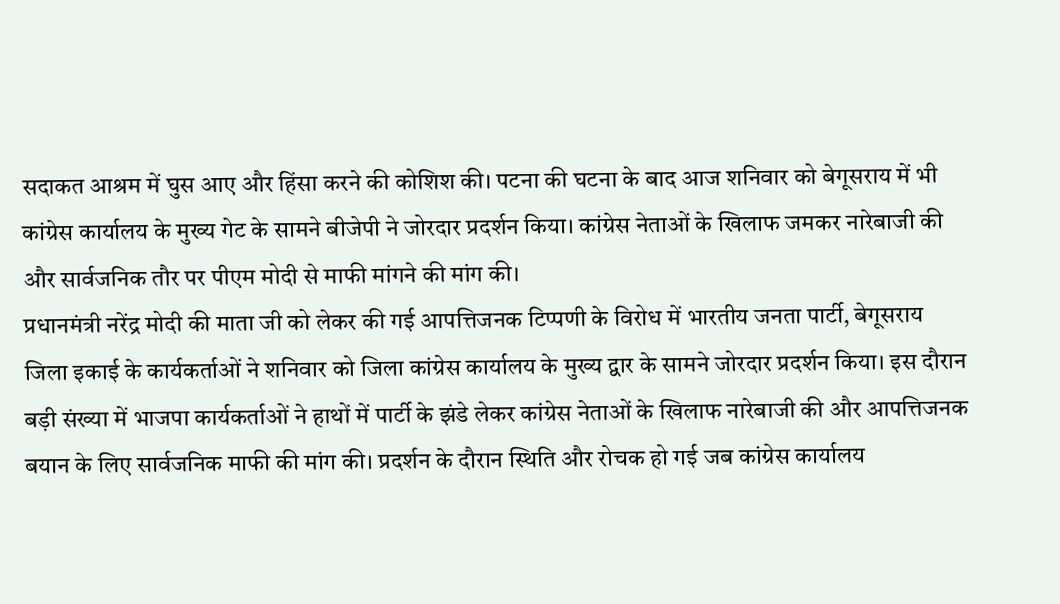सदाकत आश्रम में घुस आए और हिंसा करने की कोशिश की। पटना की घटना के बाद आज शनिवार को बेगूसराय में भी कांग्रेस कार्यालय के मुख्य गेट के सामने बीजेपी ने जोरदार प्रदर्शन किया। कांग्रेस नेताओं के खिलाफ जमकर नारेबाजी की और सार्वजनिक तौर पर पीएम मोदी से माफी मांगने की मांग की।
प्रधानमंत्री नरेंद्र मोदी की माता जी को लेकर की गई आपत्तिजनक टिप्पणी के विरोध में भारतीय जनता पार्टी, बेगूसराय जिला इकाई के कार्यकर्ताओं ने शनिवार को जिला कांग्रेस कार्यालय के मुख्य द्वार के सामने जोरदार प्रदर्शन किया। इस दौरान बड़ी संख्या में भाजपा कार्यकर्ताओं ने हाथों में पार्टी के झंडे लेकर कांग्रेस नेताओं के खिलाफ नारेबाजी की और आपत्तिजनक बयान के लिए सार्वजनिक माफी की मांग की। प्रदर्शन के दौरान स्थिति और रोचक हो गई जब कांग्रेस कार्यालय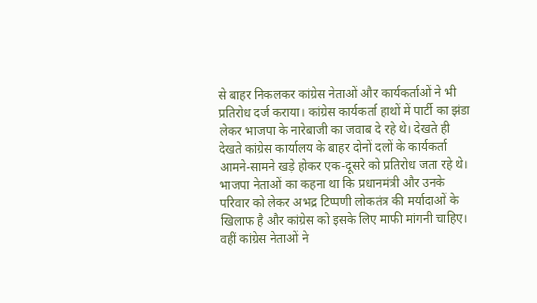से बाहर निकलकर कांग्रेस नेताओं और कार्यकर्ताओं ने भी प्रतिरोध दर्ज कराया। कांग्रेस कार्यकर्ता हाथों में पार्टी का झंडा लेकर भाजपा के नारेबाजी का जवाब दे रहे थे। देखते ही देखते कांग्रेस कार्यालय के बाहर दोनों दलों के कार्यकर्ता आमने-सामने खड़े होकर एक-दूसरे को प्रतिरोध जता रहे थे।
भाजपा नेताओं का कहना था कि प्रधानमंत्री और उनके परिवार को लेकर अभद्र टिप्पणी लोकतंत्र की मर्यादाओं के खिलाफ है और कांग्रेस को इसके लिए माफी मांगनी चाहिए। वहीं कांग्रेस नेताओं ने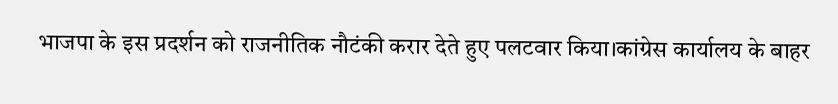भाजपा के इस प्रदर्शन को राजनीतिक नौटंकी करार देते हुए पलटवार किया।कांग्रेस कार्यालय के बाहर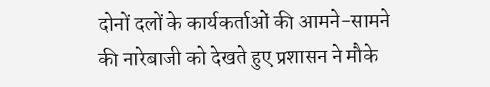दोनों दलों के कार्यकर्ताओं की आमने-सामने की नारेबाजी को देखते हुए प्रशासन ने मौके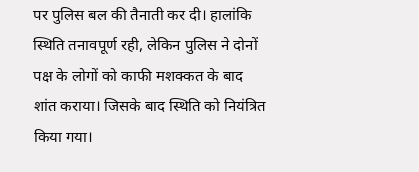पर पुलिस बल की तैनाती कर दी। हालांकि स्थिति तनावपूर्ण रही, लेकिन पुलिस ने दोनों पक्ष के लोगों को काफी मशक्कत के बाद शांत कराया। जिसके बाद स्थिति को नियंत्रित किया गया।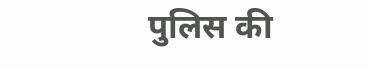पुलिस की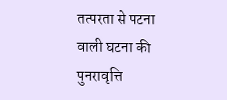तत्परता से पटना वाली घटना की पुनरावृत्ति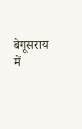बेगूसराय में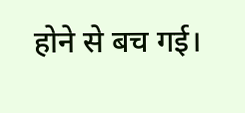होने से बच गई।